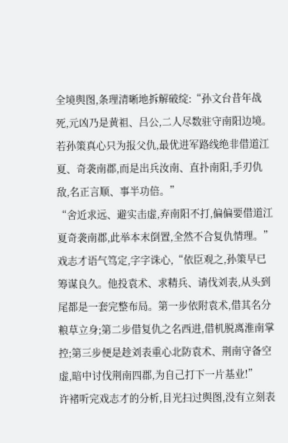全境舆图,条理清晰地拆解破绽:“孙文台昔年战死,元凶乃是黄祖、吕公,二人尽数驻守南阳边境。若孙策真心只为报父仇,最优进军路线绝非借道江夏、奇袭南郡,而是出兵汝南、直扑南阳,手刃仇敌,名正言顺、事半功倍。”
“舍近求远、避实击虚,弃南阳不打,偏偏要借道江夏奇袭南郡,此举本末倒置,全然不合复仇情理。”
戏志才语气笃定,字字诛心,“依臣观之,孙策早已筹谋良久。他投袁术、求精兵、请伐刘表,从头到尾都是一套完整布局。第一步依附袁术,借其名分粮草立身;第二步借复仇之名西进,借机脱离淮南掌控;第三步便是趁刘表重心北防袁术、荆南守备空虚,暗中讨伐荆南四郡,为自己打下一片基业!”
许褚听完戏志才的分析,目光扫过舆图,没有立刻表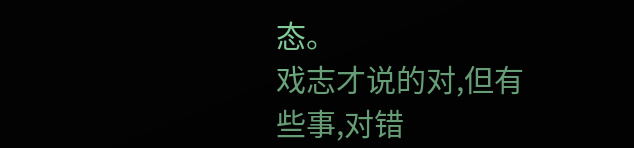态。
戏志才说的对,但有些事,对错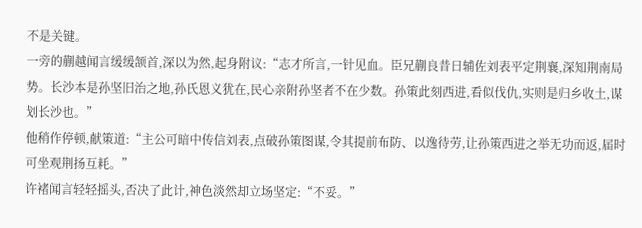不是关键。
一旁的蒯越闻言缓缓颔首,深以为然,起身附议:“志才所言,一针见血。臣兄蒯良昔日辅佐刘表平定荆襄,深知荆南局势。长沙本是孙坚旧治之地,孙氏恩义犹在,民心亲附孙坚者不在少数。孙策此刻西进,看似伐仇,实则是归乡收土,谋划长沙也。”
他稍作停顿,献策道:“主公可暗中传信刘表,点破孙策图谋,令其提前布防、以逸待劳,让孙策西进之举无功而返,届时可坐观荆扬互耗。”
许褚闻言轻轻摇头,否决了此计,神色淡然却立场坚定:“不妥。”